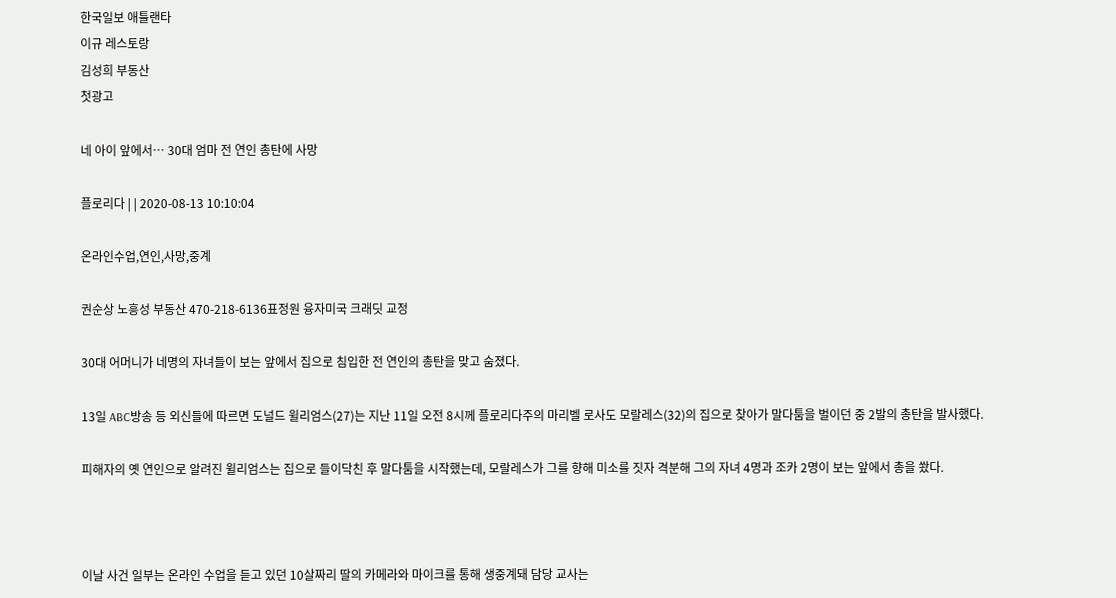한국일보 애틀랜타
이규 레스토랑
김성희 부동산
첫광고

네 아이 앞에서… 30대 엄마 전 연인 총탄에 사망

플로리다 | | 2020-08-13 10:10:04

온라인수업,연인,사망,중계

권순상 노흥성 부동산 470-218-6136표정원 융자미국 크래딧 교정

30대 어머니가 네명의 자녀들이 보는 앞에서 집으로 침입한 전 연인의 총탄을 맞고 숨졌다.

13일 ABC방송 등 외신들에 따르면 도널드 윌리엄스(27)는 지난 11일 오전 8시께 플로리다주의 마리벨 로사도 모랄레스(32)의 집으로 찾아가 말다툼을 벌이던 중 2발의 총탄을 발사했다.

피해자의 옛 연인으로 알려진 윌리엄스는 집으로 들이닥친 후 말다툼을 시작했는데, 모랄레스가 그를 향해 미소를 짓자 격분해 그의 자녀 4명과 조카 2명이 보는 앞에서 총을 쐈다.



이날 사건 일부는 온라인 수업을 듣고 있던 10살짜리 딸의 카메라와 마이크를 통해 생중계돼 담당 교사는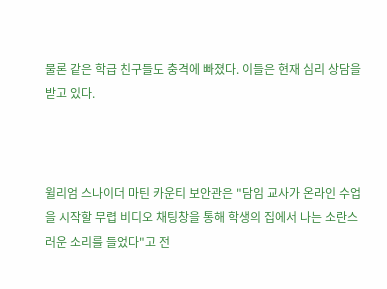물론 같은 학급 친구들도 충격에 빠졌다. 이들은 현재 심리 상담을 받고 있다.



윌리엄 스나이더 마틴 카운티 보안관은 "담임 교사가 온라인 수업을 시작할 무렵 비디오 채팅창을 통해 학생의 집에서 나는 소란스러운 소리를 들었다"고 전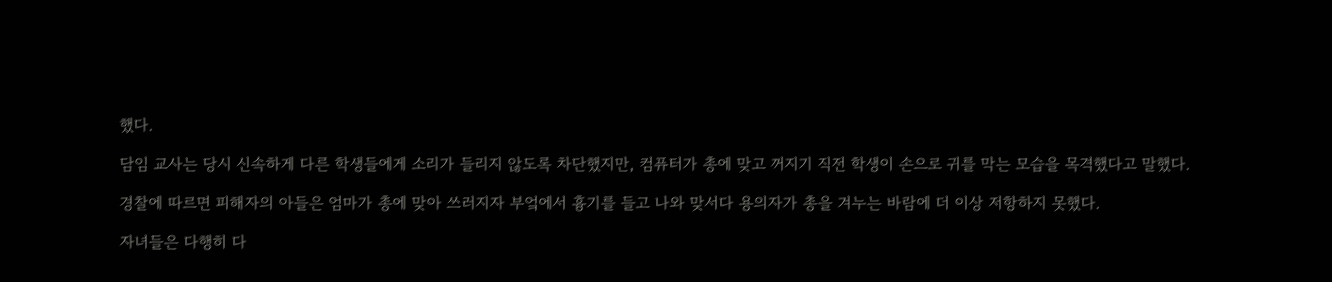했다.

담임 교사는 당시 신속하게 다른 학생들에게 소리가 들리지 않도록 차단했지만, 컴퓨터가 총에 맞고 꺼지기 직전 학생이 손으로 귀를 막는 모습을 목격했다고 말했다.

경찰에 따르면 피해자의 아들은 엄마가 총에 맞아 쓰러지자 부엌에서 흉기를 들고 나와 맞서다 용의자가 총을 겨누는 바람에 더 이상 저항하지 못했다.

자녀들은 다행히 다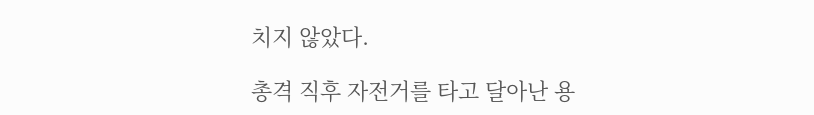치지 않았다.

총격 직후 자전거를 타고 달아난 용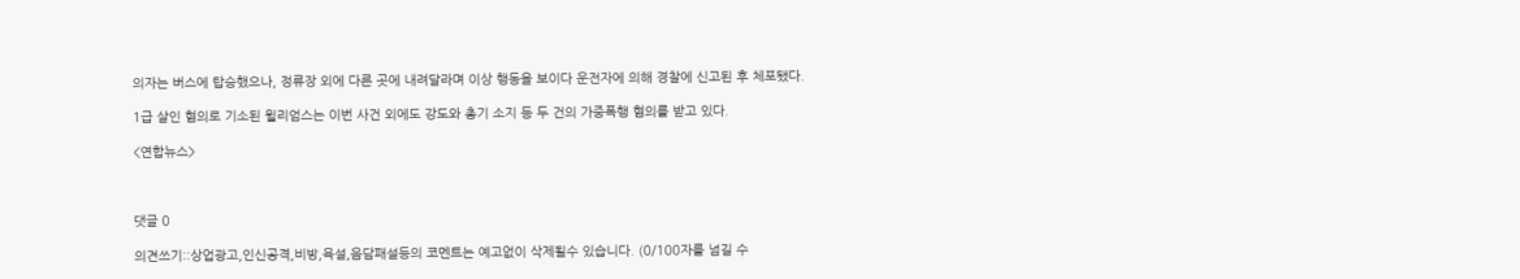의자는 버스에 탑승했으나, 정류장 외에 다른 곳에 내려달라며 이상 행동을 보이다 운전자에 의해 경찰에 신고된 후 체포됐다.

1급 살인 혐의로 기소된 윌리엄스는 이번 사건 외에도 강도와 총기 소지 등 두 건의 가중폭행 혐의를 받고 있다.

<연합뉴스>



댓글 0

의견쓰기::상업광고,인신공격,비방,욕설,음담패설등의 코멘트는 예고없이 삭제될수 있습니다. (0/100자를 넘길 수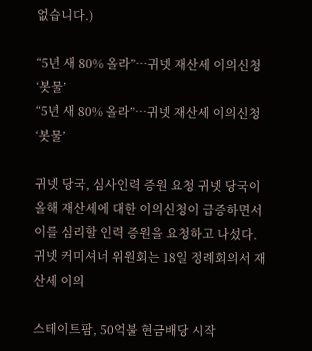없습니다.)

“5년 새 80% 올라”…귀넷 재산세 이의신청 ‘봇물’
“5년 새 80% 올라”…귀넷 재산세 이의신청 ‘봇물’

귀넷 당국, 심사인력 증원 요청 귀넷 당국이 올해 재산세에 대한 이의신청이 급증하면서 이를 심리할 인력 증원을 요청하고 나섰다.귀넷 커미셔너 위원회는 18일 정례회의서 재산세 이의

스테이트팜, 50억불 현금배당 시작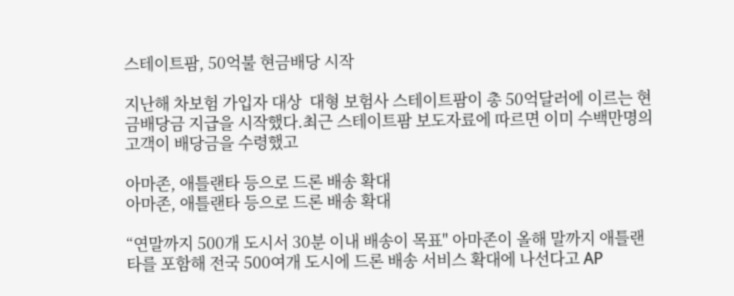스테이트팜, 50억불 현금배당 시작

지난해 차보험 가입자 대상  대형 보험사 스테이트팜이 총 50억달러에 이르는 현금배당금 지급을 시작했다.최근 스테이트팜 보도자료에 따르면 이미 수백만명의 고객이 배당금을 수령했고

아마존, 애틀랜타 등으로 드론 배송 확대
아마존, 애틀랜타 등으로 드론 배송 확대

“연말까지 500개 도시서 30분 이내 배송이 목표" 아마존이 올해 말까지 애틀랜타를 포함해 전국 500여개 도시에 드론 배송 서비스 확대에 나선다고 AP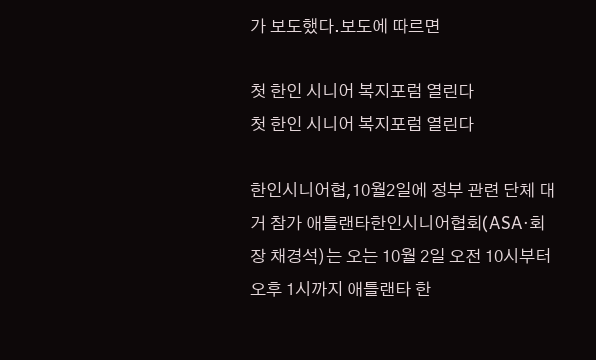가 보도했다.보도에 따르면

첫 한인 시니어 복지포럼 열린다
첫 한인 시니어 복지포럼 열린다

한인시니어협,10월2일에 정부 관련 단체 대거 참가 애틀랜타한인시니어협회(ASA·회장 채경석)는 오는 10월 2일 오전 10시부터 오후 1시까지 애틀랜타 한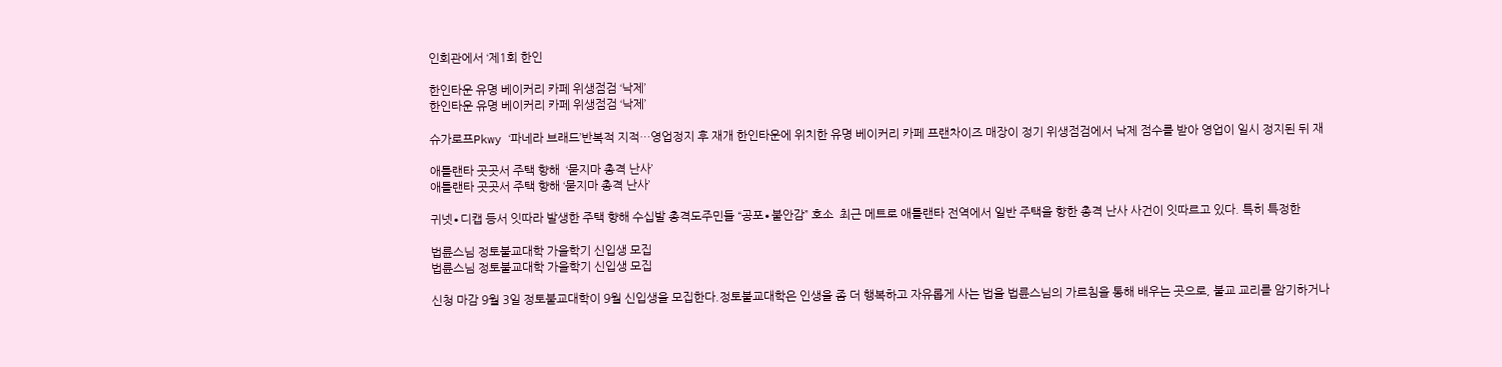인회관에서 ‘제1회 한인

한인타운 유명 베이커리 카페 위생점검 ‘낙제’
한인타운 유명 베이커리 카페 위생점검 ‘낙제’

슈가로프Pkwy ‘파네라 브래드’반복적 지적…영업정지 후 재개 한인타운에 위치한 유명 베이커리 카페 프랜차이즈 매장이 정기 위생점검에서 낙제 점수를 받아 영업이 일시 정지된 뒤 재

애틀랜타 곳곳서 주택 향해  ‘묻지마 총격 난사’
애틀랜타 곳곳서 주택 향해 ‘묻지마 총격 난사’

귀넷∙디캡 등서 잇따라 발생한 주택 향해 수십발 총격도주민들 “공포∙불안감” 호소  최근 메트로 애틀랜타 전역에서 일반 주택을 향한 총격 난사 사건이 잇따르고 있다. 특히 특정한

법륜스님 정토불교대학 가을학기 신입생 모집
법륜스님 정토불교대학 가을학기 신입생 모집

신청 마감 9월 3일 정토불교대학이 9월 신입생을 모집한다.정토불교대학은 인생을 좀 더 행복하고 자유롭게 사는 법을 법륜스님의 가르침을 통해 배우는 곳으로, 불교 교리를 암기하거나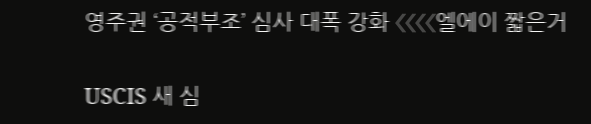영주권 ‘공적부조’ 심사 대폭 강화 〈〈〈〈엘에이 짧은거

USCIS 새 심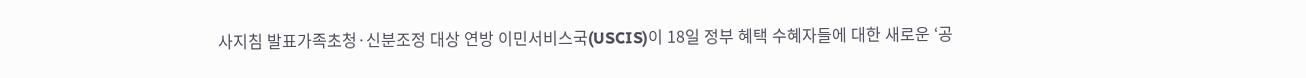사지침 발표가족초청·신분조정 대상 연방 이민서비스국(USCIS)이 18일 정부 혜택 수혜자들에 대한 새로운 ‘공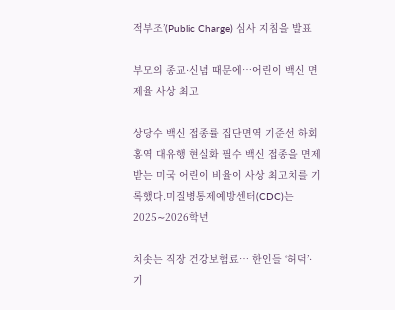적부조’(Public Charge) 심사 지침을 발표

부모의 종교·신념 때문에…어린이 백신 면제율 사상 최고

상당수 백신 접종률 집단면역 기준선 하회 홍역 대유행 현실화 필수 백신 접종을 면제받는 미국 어린이 비율이 사상 최고치를 기록했다.미질병통제예방센터(CDC)는 2025∼2026학년

치솟는 직장 건강보험료… 한인들 ‘허덕’·기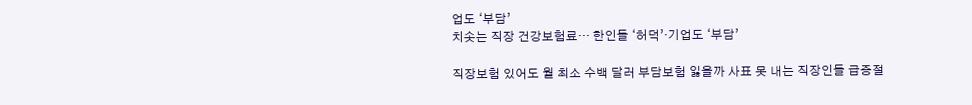업도 ‘부담’
치솟는 직장 건강보험료… 한인들 ‘허덕’·기업도 ‘부담’

직장보험 있어도 월 최소 수백 달러 부담보험 잃을까 사표 못 내는 직장인들 급증절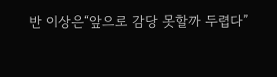반 이상은“앞으로 감당 못할까 두렵다”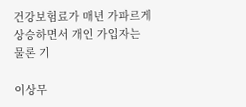건강보험료가 매년 가파르게 상승하면서 개인 가입자는 물론 기

이상무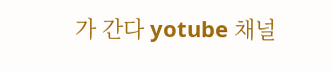가 간다 yotube 채널